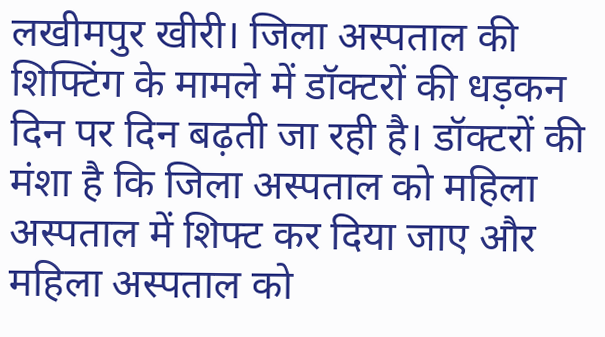लखीमपुर खीरी। जिला अस्पताल की शिफ्टिंग के मामले में डॉक्टरों की धड़कन दिन पर दिन बढ़ती जा रही है। डॉक्टरों की मंशा है कि जिला अस्पताल को महिला अस्पताल में शिफ्ट कर दिया जाए और महिला अस्पताल को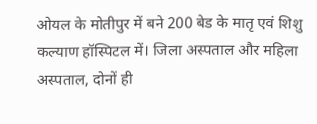ओयल के मोतीपुर में बने 200 बेड के मातृ एवं शिशु कल्याण हॉस्पिटल में। जिला अस्पताल और महिला अस्पताल, दोनों ही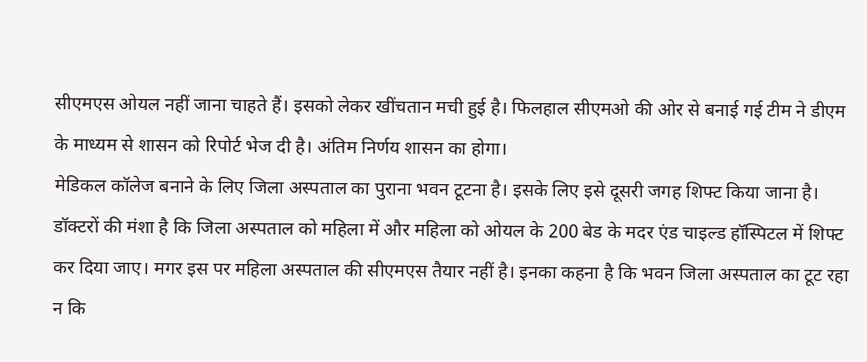सीएमएस ओयल नहीं जाना चाहते हैं। इसको लेकर खींचतान मची हुई है। फिलहाल सीएमओ की ओर से बनाई गई टीम ने डीएम के माध्यम से शासन को रिपोर्ट भेज दी है। अंतिम निर्णय शासन का होगा।
मेडिकल कॉलेज बनाने के लिए जिला अस्पताल का पुराना भवन टूटना है। इसके लिए इसे दूसरी जगह शिफ्ट किया जाना है। डॉक्टरों की मंशा है कि जिला अस्पताल को महिला में और महिला को ओयल के 200 बेड के मदर एंड चाइल्ड हॉस्पिटल में शिफ्ट कर दिया जाए। मगर इस पर महिला अस्पताल की सीएमएस तैयार नहीं है। इनका कहना है कि भवन जिला अस्पताल का टूट रहा न कि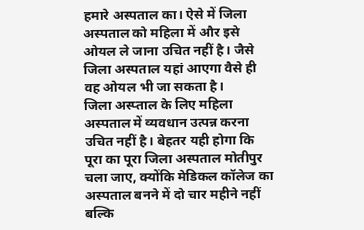हमारे अस्पताल का। ऐसे में जिला अस्पताल को महिला में और इसे ओयल ले जाना उचित नहीं है। जैसे जिला अस्पताल यहां आएगा वैसे ही वह ओयल भी जा सकता है।
जिला अस्प्ताल के लिए महिला अस्पताल में व्यवधान उत्पन्न करना उचित नहीं है। बेहतर यही होगा कि पूरा का पूरा जिला अस्पताल मोतीपुर चला जाए, क्योंकि मेडिकल कॉलेज का अस्पताल बनने में दो चार महीने नहीं बल्कि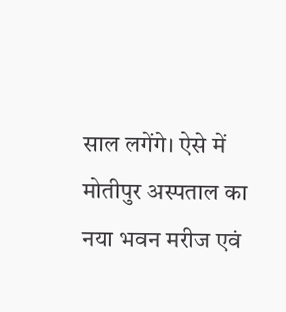साल लगेंगे। ऐसे में मोतीपुर अस्पताल का नया भवन मरीज एवं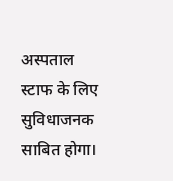अस्पताल स्टाफ के लिए सुविधाजनक साबित होगा।